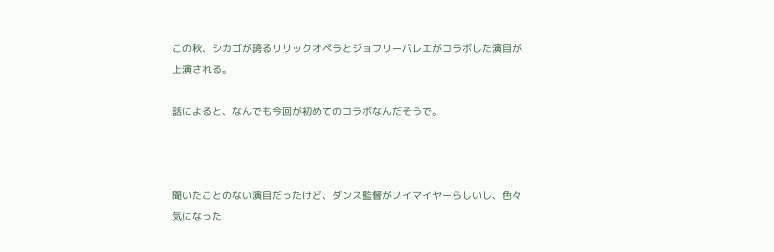この秋、シカゴが誇るリリックオペラとジョフリーバレエがコラボした演目が上演される。

話によると、なんでも今回が初めてのコラボなんだそうで。



聞いたことのない演目だったけど、ダンス監督がノイマイヤーらしいし、色々気になった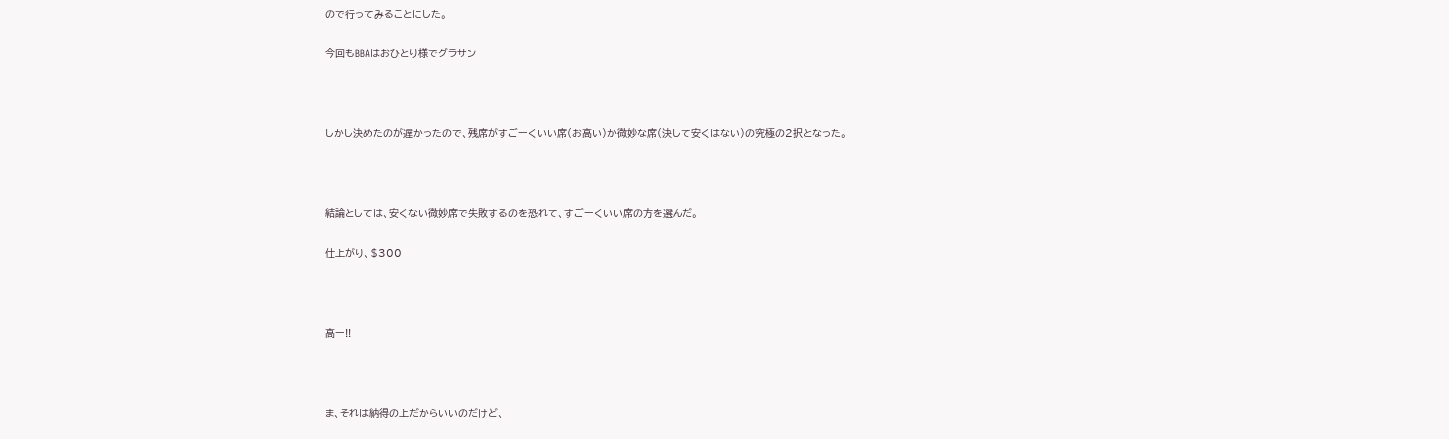ので行ってみることにした。

今回もBBAはおひとり様でグラサン



しかし決めたのが遅かったので、残席がすごーくいい席(お高い)か微妙な席(決して安くはない)の究極の2択となった。



結論としては、安くない微妙席で失敗するのを恐れて、すごーくいい席の方を選んだ。

仕上がり、$300



高ー!!



ま、それは納得の上だからいいのだけど、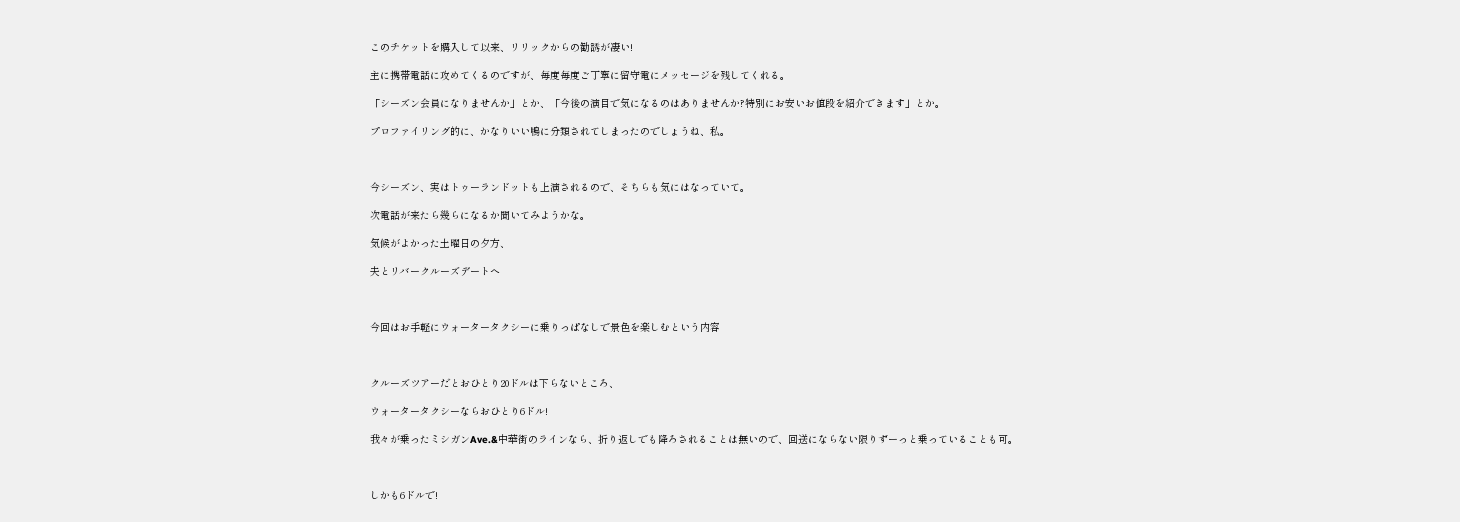このチケットを購入して以来、リリックからの勧誘が凄い!

主に携帯電話に攻めてくるのですが、毎度毎度ご丁寧に留守電にメッセージを残してくれる。

「シーズン会員になりませんか」とか、「今後の演目で気になるのはありませんか?特別にお安いお値段を紹介できます」とか。

プロファイリング的に、かなりいい鴨に分類されてしまったのでしょうね、私。



今シーズン、実はトゥーランドットも上演されるので、そちらも気にはなっていて。

次電話が来たら幾らになるか聞いてみようかな。

気候がよかった土曜日の夕方、

夫とリバークルーズデートへ



今回はお手軽にウォータータクシーに乗りっぱなしで景色を楽しむという内容



クルーズツアーだとおひとり20ドルは下らないところ、

ウォータータクシーならおひとり6ドル!

我々が乗ったミシガンAve.&中華街のラインなら、折り返しでも降ろされることは無いので、回送にならない限りずーっと乗っていることも可。



しかも6ドルで!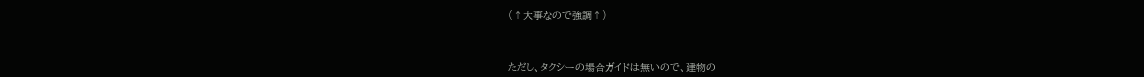(↑大事なので強調↑)



ただし、タクシーの場合ガイドは無いので、建物の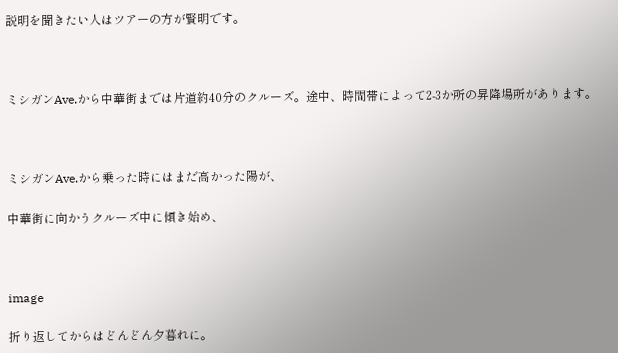説明を聞きたい人はツアーの方が賢明です。



ミシガンAve.から中華街までは片道約40分のクルーズ。途中、時間帯によって2-3か所の昇降場所があります。



ミシガンAve.から乗った時にはまだ高かった陽が、

中華街に向かうクルーズ中に傾き始め、



image

折り返してからはどんどん夕暮れに。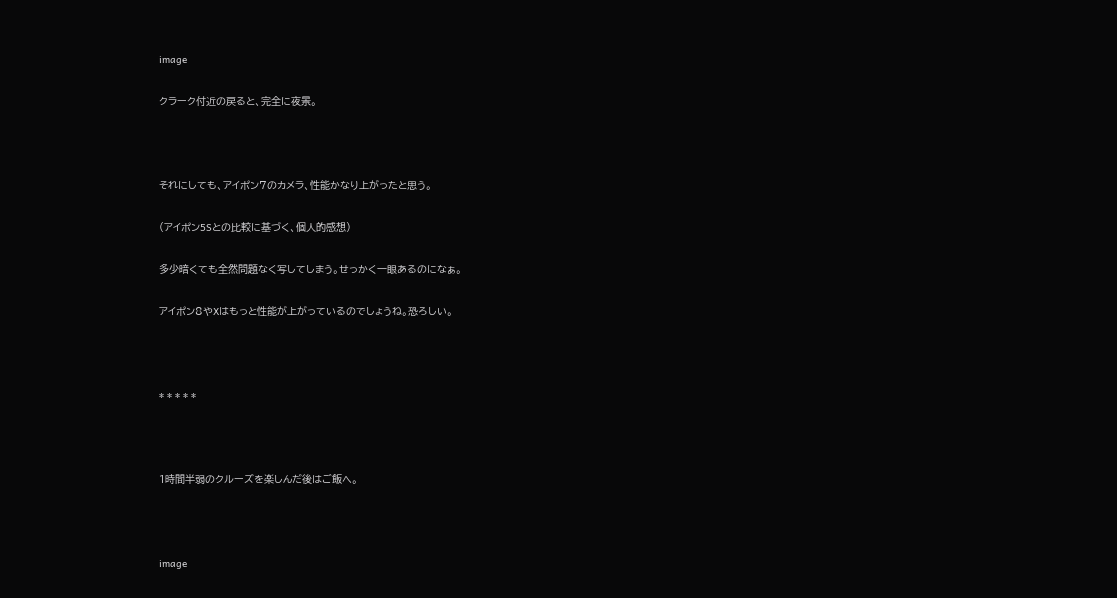image

クラーク付近の戻ると、完全に夜景。



それにしても、アイポン7のカメラ、性能かなり上がったと思う。

(アイポン5Sとの比較に基づく、個人的感想)

多少暗くても全然問題なく写してしまう。せっかく一眼あるのになぁ。

アイポン8やXはもっと性能が上がっているのでしょうね。恐ろしい。



* * * * *



1時間半弱のクルーズを楽しんだ後はご飯へ。



image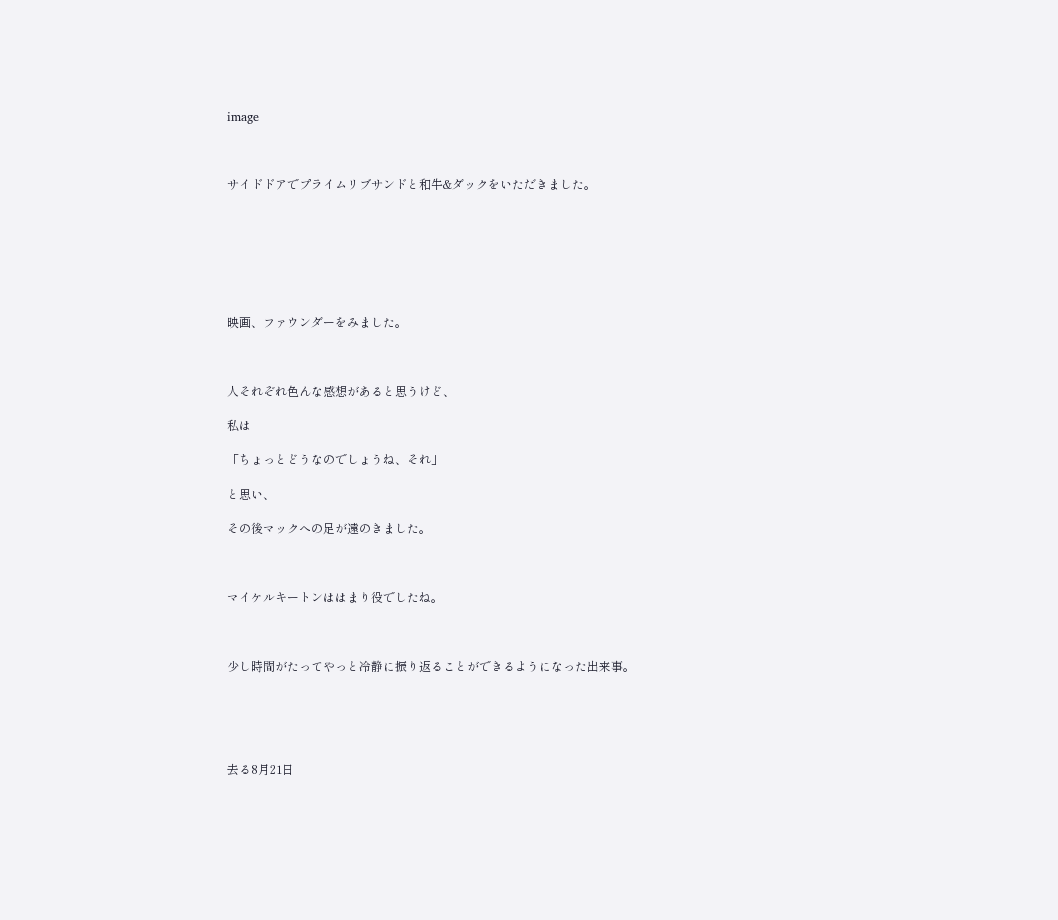image



サイドドアでプライムリブサンドと和牛&ダックをいただきました。







映画、ファウンダーをみました。



人それぞれ色んな感想があると思うけど、

私は

「ちょっとどうなのでしょうね、それ」

と思い、

その後マックへの足が遠のきました。



マイケルキートンははまり役でしたね。



少し時間がたってやっと冷静に振り返ることができるようになった出来事。





去る8月21日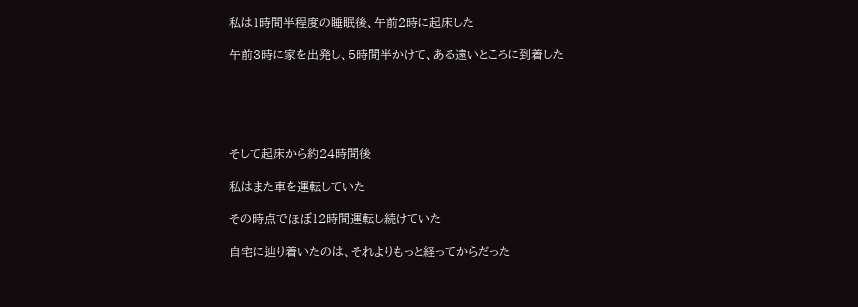私は1時間半程度の睡眠後、午前2時に起床した

午前3時に家を出発し、5時間半かけて、ある遠いところに到着した





そして起床から約24時間後

私はまた車を運転していた

その時点でほぼ12時間運転し続けていた

自宅に辿り着いたのは、それよりもっと経ってからだった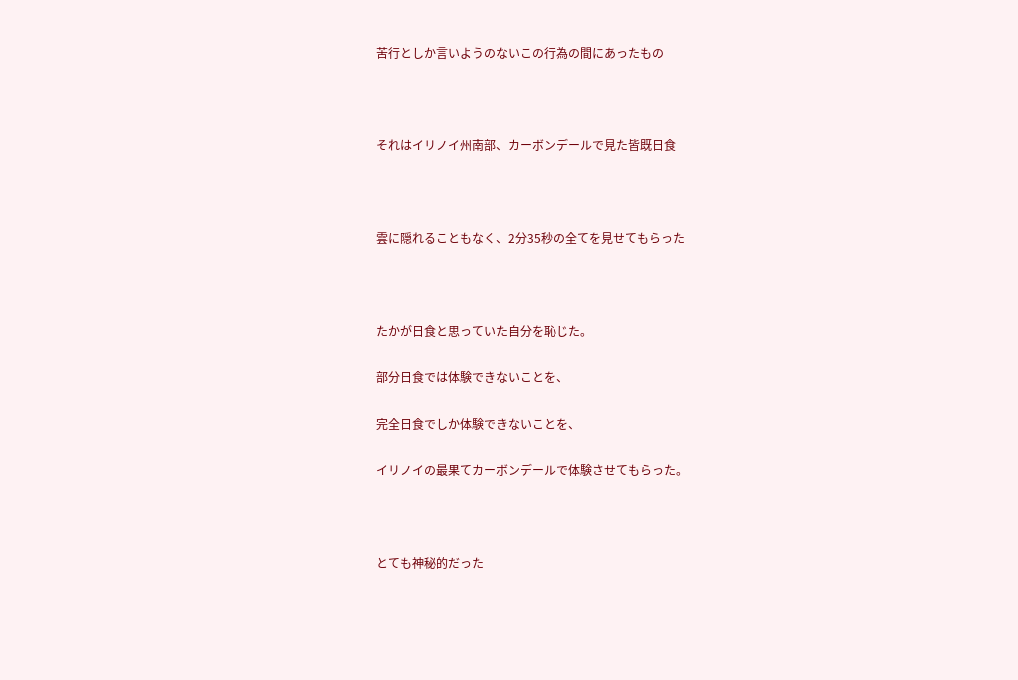苦行としか言いようのないこの行為の間にあったもの



それはイリノイ州南部、カーボンデールで見た皆既日食



雲に隠れることもなく、2分35秒の全てを見せてもらった



たかが日食と思っていた自分を恥じた。

部分日食では体験できないことを、

完全日食でしか体験できないことを、

イリノイの最果てカーボンデールで体験させてもらった。



とても神秘的だった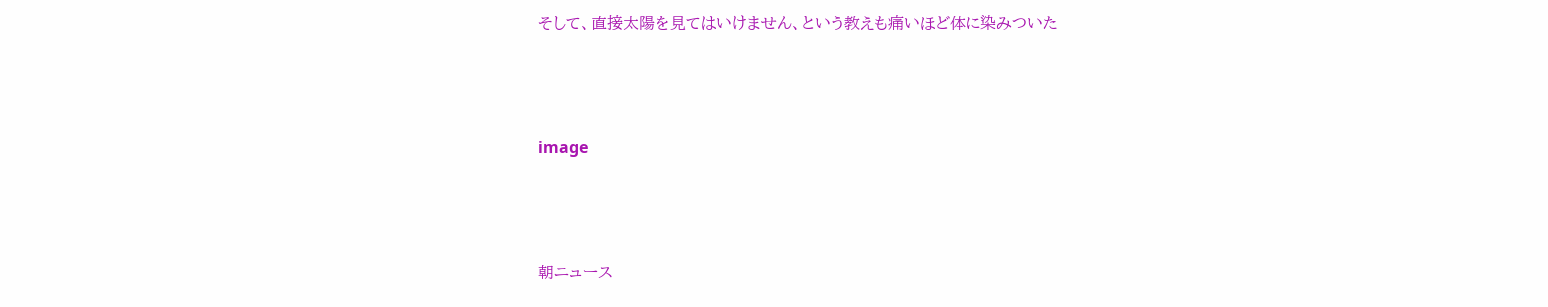そして、直接太陽を見てはいけません、という教えも痛いほど体に染みついた



image



朝ニュース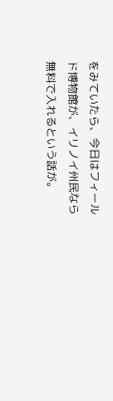をみていたら、今日はフィールド博物館が、イリノイ州民なら無料で入れるという話が。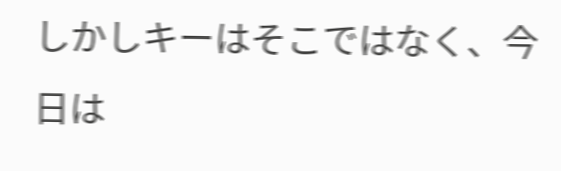しかしキーはそこではなく、今日は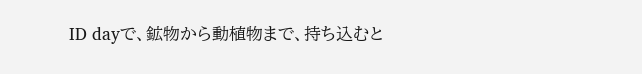ID dayで、鉱物から動植物まで、持ち込むと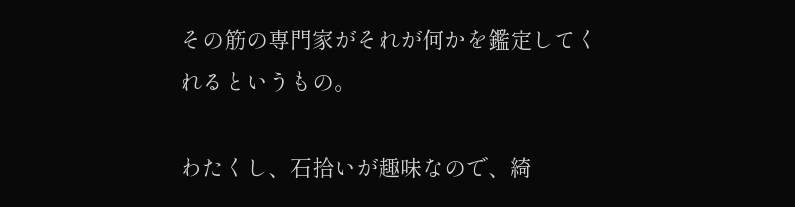その筋の専門家がそれが何かを鑑定してくれるというもの。

わたくし、石拾いが趣味なので、綺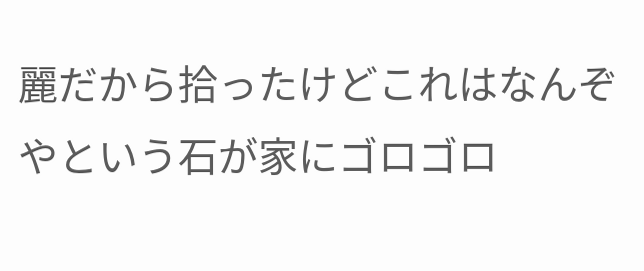麗だから拾ったけどこれはなんぞやという石が家にゴロゴロ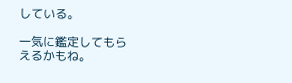している。

一気に鑑定してもらえるかもね。